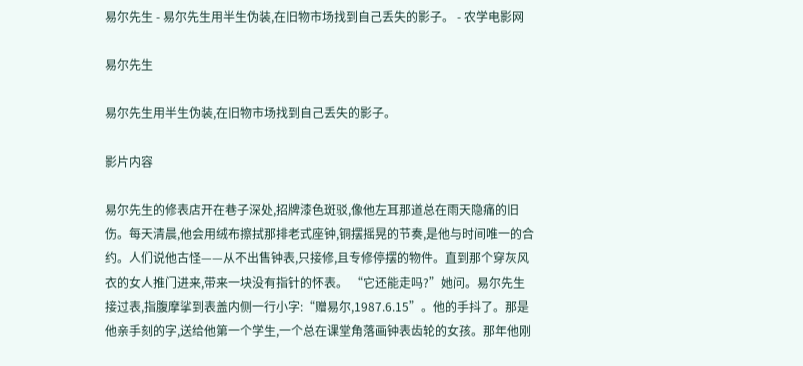易尔先生 - 易尔先生用半生伪装,在旧物市场找到自己丢失的影子。 - 农学电影网

易尔先生

易尔先生用半生伪装,在旧物市场找到自己丢失的影子。

影片内容

易尔先生的修表店开在巷子深处,招牌漆色斑驳,像他左耳那道总在雨天隐痛的旧伤。每天清晨,他会用绒布擦拭那排老式座钟,铜摆摇晃的节奏,是他与时间唯一的合约。人们说他古怪——从不出售钟表,只接修,且专修停摆的物件。直到那个穿灰风衣的女人推门进来,带来一块没有指针的怀表。 “它还能走吗?”她问。易尔先生接过表,指腹摩挲到表盖内侧一行小字:“赠易尔,1987.6.15”。他的手抖了。那是他亲手刻的字,送给他第一个学生,一个总在课堂角落画钟表齿轮的女孩。那年他刚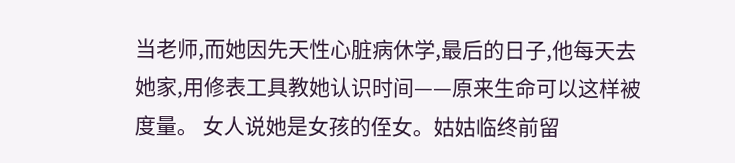当老师,而她因先天性心脏病休学,最后的日子,他每天去她家,用修表工具教她认识时间——原来生命可以这样被度量。 女人说她是女孩的侄女。姑姑临终前留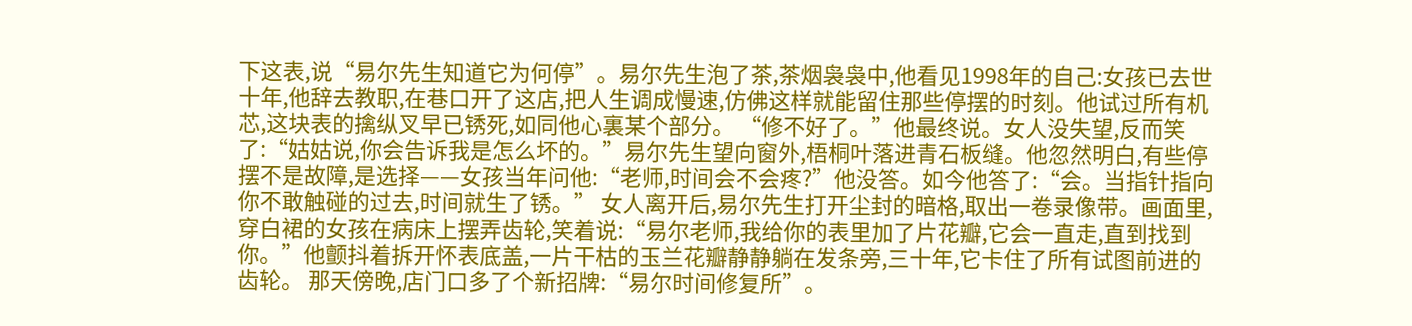下这表,说“易尔先生知道它为何停”。易尔先生泡了茶,茶烟袅袅中,他看见1998年的自己:女孩已去世十年,他辞去教职,在巷口开了这店,把人生调成慢速,仿佛这样就能留住那些停摆的时刻。他试过所有机芯,这块表的擒纵叉早已锈死,如同他心裏某个部分。 “修不好了。”他最终说。女人没失望,反而笑了:“姑姑说,你会告诉我是怎么坏的。”易尔先生望向窗外,梧桐叶落进青石板缝。他忽然明白,有些停摆不是故障,是选择——女孩当年问他:“老师,时间会不会疼?”他没答。如今他答了:“会。当指针指向你不敢触碰的过去,时间就生了锈。” 女人离开后,易尔先生打开尘封的暗格,取出一卷录像带。画面里,穿白裙的女孩在病床上摆弄齿轮,笑着说:“易尔老师,我给你的表里加了片花瓣,它会一直走,直到找到你。”他颤抖着拆开怀表底盖,一片干枯的玉兰花瓣静静躺在发条旁,三十年,它卡住了所有试图前进的齿轮。 那天傍晚,店门口多了个新招牌:“易尔时间修复所”。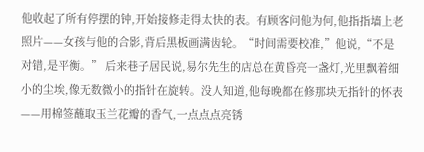他收起了所有停摆的钟,开始接修走得太快的表。有顾客问他为何,他指指墙上老照片——女孩与他的合影,背后黑板画满齿轮。“时间需要校准,”他说,“不是对错,是平衡。” 后来巷子居民说,易尔先生的店总在黄昏亮一盏灯,光里飘着细小的尘埃,像无数微小的指针在旋转。没人知道,他每晚都在修那块无指针的怀表——用棉签蘸取玉兰花瓣的香气,一点点点亮锈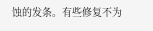蚀的发条。有些修复不为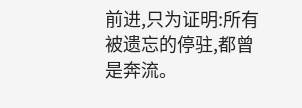前进,只为证明:所有被遗忘的停驻,都曾是奔流。